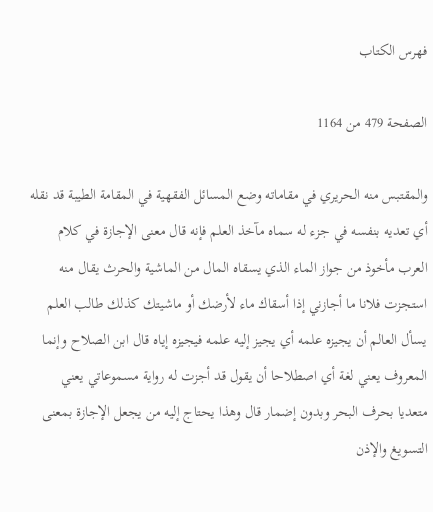فهرس الكتاب

الصفحة 479 من 1164

والمقتبس منه الحريري في مقاماته وضع المسائل الفقهية في المقامة الطيبة قد نقله أي تعديه بنفسه في جزء له سماه مآخذ العلم فإنه قال معنى الإجازة في كلام العرب مأخوذ من جواز الماء الذي يسقاه المال من الماشية والحرث يقال منه استجزت فلانا ما أجازني إذا أسقاك ماء لأرضك أو ماشيتك كذلك طالب العلم يسأل العالم أن يجيزه علمه أي يجيز إليه علمه فيجيزه إياه قال ابن الصلاح وإنما المعروف يعني لغة أي اصطلاحا أن يقول قد أجزت له رواية مسموعاتي يعني متعديا بحرف البحر وبدون إضمار قال وهذا يحتاج إليه من يجعل الإجازة بمعنى التسويغ والإذن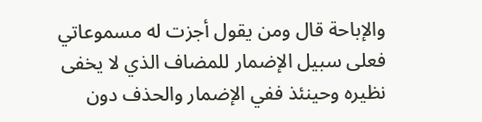والإباحة قال ومن يقول أجزت له مسموعاتي فعلى سبيل الإضمار للمضاف الذي لا يخفى نظيره وحينئذ ففي الإضمار والحذف دون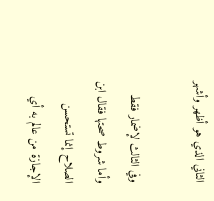الثاني الذي هو أظهر وأشهر

وفي الثالث لإضمار فقط وأما شروط صحتها فقال ابن الصلاح إنما تستحسن الإجازة من عالم به أي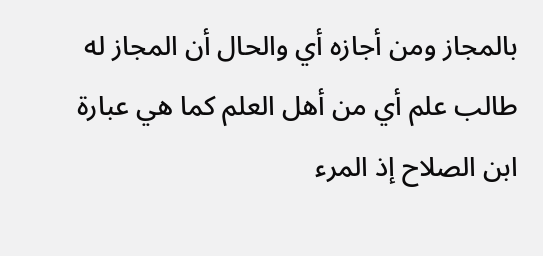بالمجاز ومن أجازه أي والحال أن المجاز له طالب علم أي من أهل العلم كما هي عبارة ابن الصلاح إذ المرء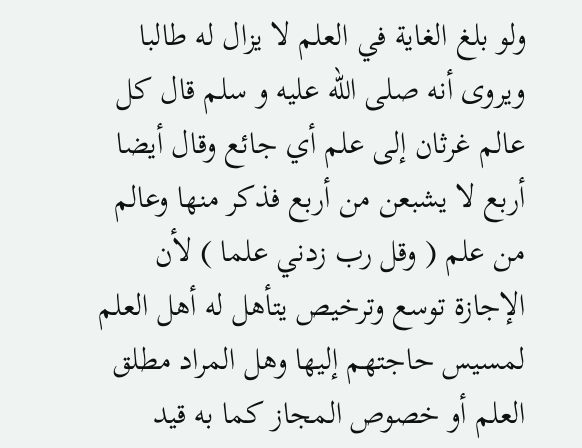ولو بلغ الغاية في العلم لا يزال له طالبا ويروى أنه صلى الله عليه و سلم قال كل عالم غرثان إلى علم أي جائع وقال أيضا أربع لا يشبعن من أربع فذكر منها وعالم من علم ( وقل رب زدني علما ) لأن الإجازة توسع وترخيص يتأهل له أهل العلم لمسيس حاجتهم إليها وهل المراد مطلق العلم أو خصوص المجاز كما به قيد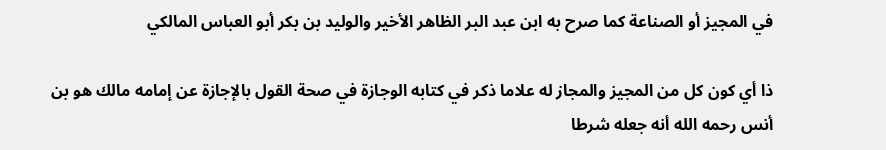في المجيز أو الصناعة كما صرح به ابن عبد البر الظاهر الأخير والوليد بن بكر أبو العباس المالكي

ذا أي كون كل من المجيز والمجاز له علاما ذكر في كتابه الوجازة في صحة القول بالإجازة عن إمامه مالك هو بن أنس رحمه الله أنه جعله شرطا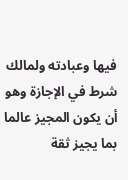فيها وعبادته ولمالك شرط في الإجازة وهو أن يكون المجيز عالما بما يجيز ثقة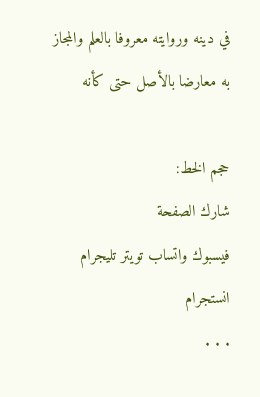في دينه وروايته معروفا بالعلم والمجاز به معارضا بالأصل حتى كأنه

حجم الخط:
شارك الصفحة
فيسبوك واتساب تويتر تليجرام انستجرام
. . .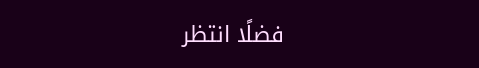فضلًا انتظر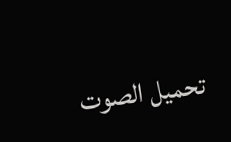تحميل الصوت